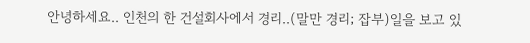안녕하세요.. 인천의 한 건설회사에서 경리..(말만 경리; 잡부)일을 보고 있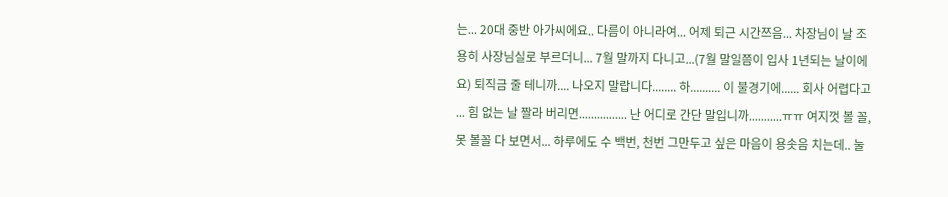는... 20대 중반 아가씨에요.. 다름이 아니라여... 어제 퇴근 시간쯔음... 차장님이 날 조용히 사장님실로 부르더니... 7월 말까지 다니고...(7월 말일쯤이 입사 1년되는 날이에요) 퇴직금 줄 테니까.... 나오지 말랍니다........ 하.......... 이 불경기에...... 회사 어렵다고 ... 힘 없는 날 짤라 버리면................ 난 어디로 간단 말입니까...........ㅠㅠ 여지껏 볼 꼴, 못 볼꼴 다 보면서... 하루에도 수 백번, 천번 그만두고 싶은 마음이 용솟음 치는데.. 눌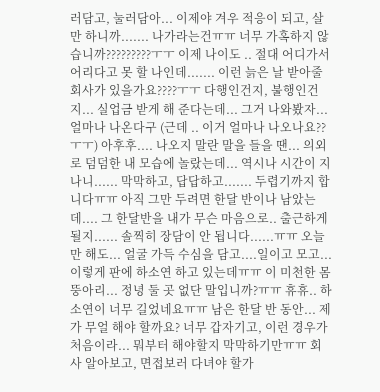러담고, 눌러담아... 이제야 겨우 적응이 되고, 살만 하니까....... 나가라는건ㅠㅠ 너무 가혹하지 않습니까?????????ㅜㅜ 이제 나이도 .. 절대 어디가서 어리다고 못 할 나인데....... 이런 늙은 날 받아줄 회사가 있을가요????ㅜㅜ 다행인건지, 불행인건지... 실업금 받게 해 준다는데... 그거 나와봤자... 얼마나 나온다구 (근데 .. 이거 얼마나 나오나요??ㅜㅜ) 아후후.... 나오지 말란 말을 들을 땐... 의외로 덤덤한 내 모습에 놀랐는데... 역시나 시간이 지나니...... 막막하고, 답답하고....... 두렵기까지 합니다ㅠㅠ 아직 그만 두려면 한달 반이나 남았는데.... 그 한달반을 내가 무슨 마음으로.. 출근하게 될지...... 솔찍히 장담이 안 됩니다......ㅠㅠ 오늘만 해도... 얼굴 가득 수심을 담고....일이고 모고... 이렇게 판에 하소연 하고 있는데ㅠㅠ 이 미천한 몸뚱아리... 정녕 둘 곳 없단 말입니까?ㅠㅠ 휴휴.. 하소연이 너무 길었네요ㅠㅠ 남은 한달 반 동안... 제가 무얼 해야 할까요? 너무 갑자기고, 이런 경우가 처음이라... 뭐부터 해야할지 막막하기만ㅠㅠ 회사 알아보고, 면접보러 다녀야 할가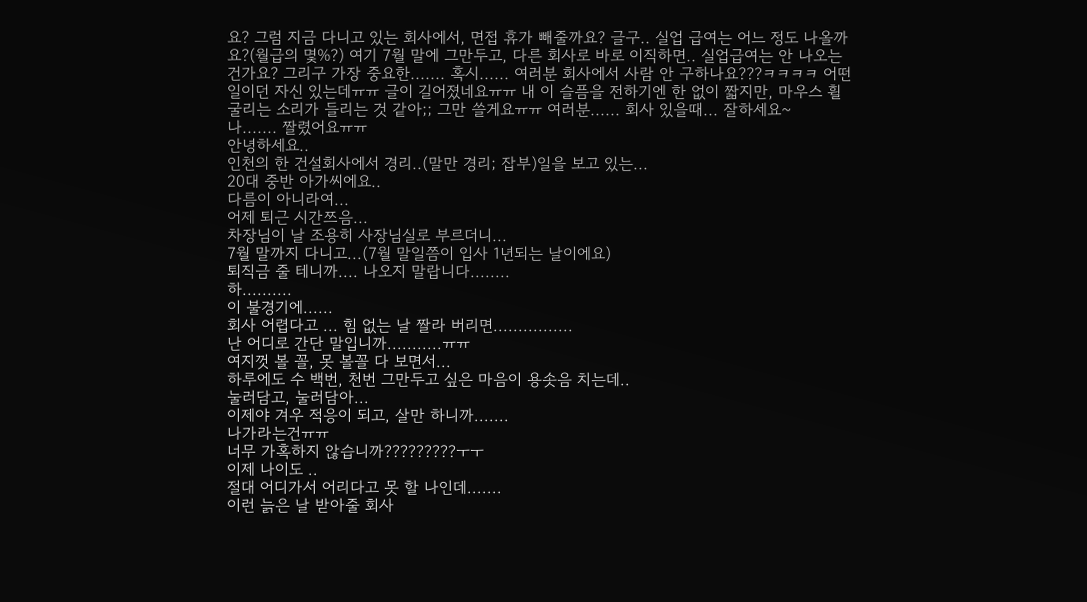요? 그럼 지금 다니고 있는 회사에서, 면접 휴가 빼줄까요? 글구.. 실업 급여는 어느 정도 나올까요?(월급의 몇%?) 여기 7월 말에 그만두고, 다른 회사로 바로 이직하면.. 실업급여는 안 나오는건가요? 그리구 가장 중요한....... 혹시...... 여러분 회사에서 사람 안 구하나요???ㅋㅋㅋㅋ 어떤 일이던 자신 있는데ㅠㅠ 글이 길어졌네요ㅠㅠ 내 이 슬픔을 전하기엔 한 없이 짧지만, 마우스 휠 굴리는 소리가 들리는 것 같아;; 그만 쓸게요ㅠㅠ 여러분...... 회사 있을때... 잘하세요~
나....... 짤렸어요ㅠㅠ
안녕하세요..
인천의 한 건설회사에서 경리..(말만 경리; 잡부)일을 보고 있는...
20대 중반 아가씨에요..
다름이 아니라여...
어제 퇴근 시간쯔음...
차장님이 날 조용히 사장님실로 부르더니...
7월 말까지 다니고...(7월 말일쯤이 입사 1년되는 날이에요)
퇴직금 줄 테니까.... 나오지 말랍니다........
하..........
이 불경기에......
회사 어렵다고 ... 힘 없는 날 짤라 버리면................
난 어디로 간단 말입니까...........ㅠㅠ
여지껏 볼 꼴, 못 볼꼴 다 보면서...
하루에도 수 백번, 천번 그만두고 싶은 마음이 용솟음 치는데..
눌러담고, 눌러담아...
이제야 겨우 적응이 되고, 살만 하니까.......
나가라는건ㅠㅠ
너무 가혹하지 않습니까?????????ㅜㅜ
이제 나이도 ..
절대 어디가서 어리다고 못 할 나인데.......
이런 늙은 날 받아줄 회사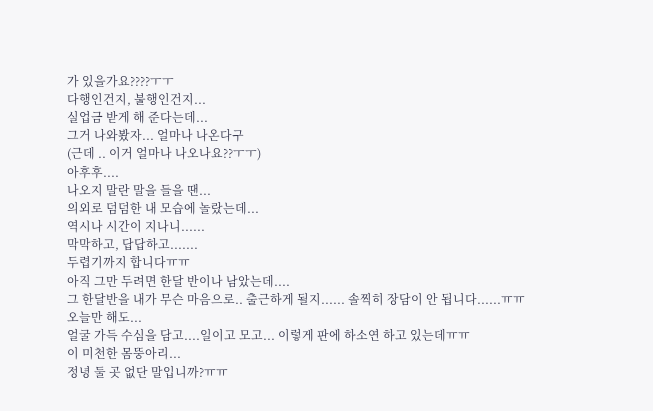가 있을가요????ㅜㅜ
다행인건지, 불행인건지...
실업금 받게 해 준다는데...
그거 나와봤자... 얼마나 나온다구
(근데 .. 이거 얼마나 나오나요??ㅜㅜ)
아후후....
나오지 말란 말을 들을 땐...
의외로 덤덤한 내 모습에 놀랐는데...
역시나 시간이 지나니......
막막하고, 답답하고.......
두렵기까지 합니다ㅠㅠ
아직 그만 두려면 한달 반이나 남았는데....
그 한달반을 내가 무슨 마음으로.. 출근하게 될지...... 솔찍히 장담이 안 됩니다......ㅠㅠ
오늘만 해도...
얼굴 가득 수심을 담고....일이고 모고... 이렇게 판에 하소연 하고 있는데ㅠㅠ
이 미천한 몸뚱아리...
정녕 둘 곳 없단 말입니까?ㅠㅠ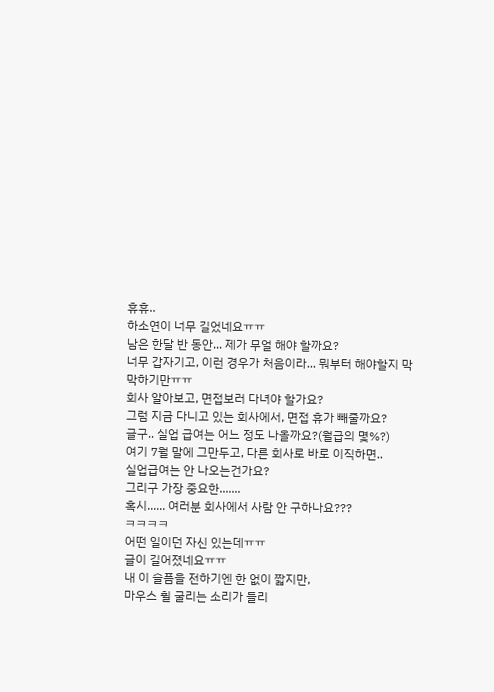휴휴..
하소연이 너무 길었네요ㅠㅠ
남은 한달 반 동안... 제가 무얼 해야 할까요?
너무 갑자기고, 이런 경우가 처음이라... 뭐부터 해야할지 막막하기만ㅠㅠ
회사 알아보고, 면접보러 다녀야 할가요?
그럼 지금 다니고 있는 회사에서, 면접 휴가 빼줄까요?
글구.. 실업 급여는 어느 정도 나올까요?(월급의 몇%?)
여기 7월 말에 그만두고, 다른 회사로 바로 이직하면..
실업급여는 안 나오는건가요?
그리구 가장 중요한.......
혹시...... 여러분 회사에서 사람 안 구하나요???
ㅋㅋㅋㅋ
어떤 일이던 자신 있는데ㅠㅠ
글이 길어졌네요ㅠㅠ
내 이 슬픔을 전하기엔 한 없이 짧지만,
마우스 휠 굴리는 소리가 들리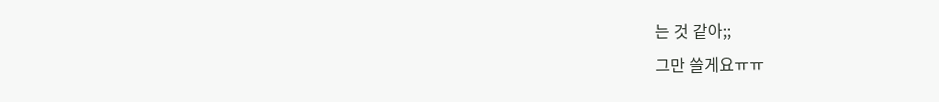는 것 같아;;
그만 쓸게요ㅠㅠ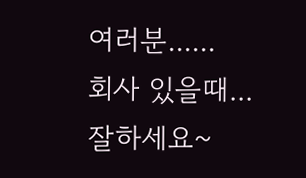여러분......
회사 있을때...
잘하세요~